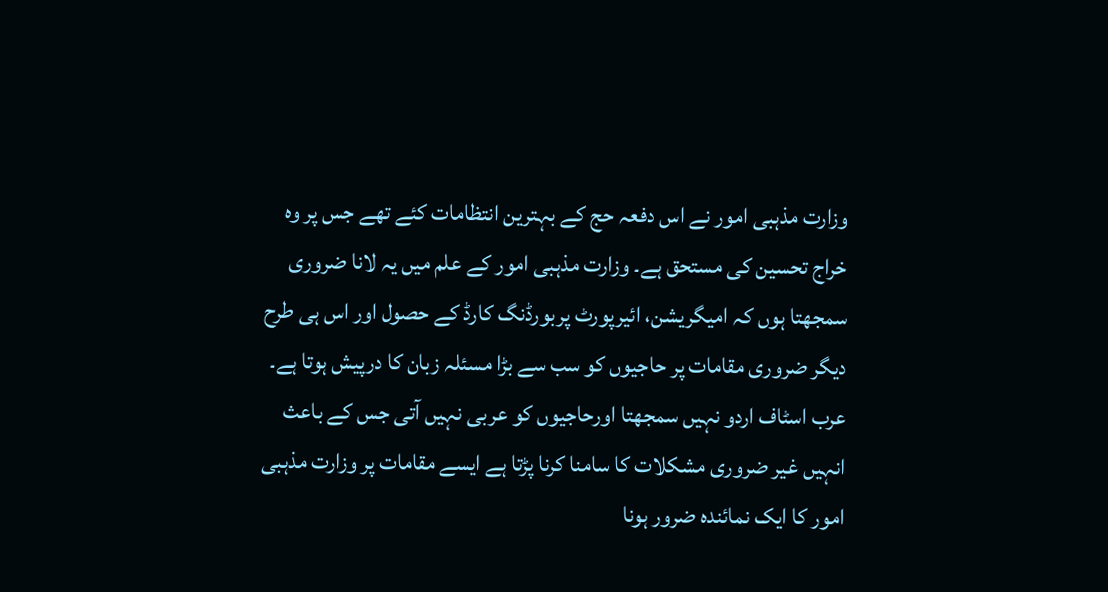وزارت مذہبی امور نے اس دفعہ حج کے بہترین انتظامات کئے تھے جس پر وہ خراج تحسین کی مستحق ہے۔ وزارت مذہبی امور کے علم میں یہ لانا ضروری سمجھتا ہوں کہ امیگریشن، ائیرپورٹ پربورڈنگ کارڈ کے حصول اور اس ہی طرح دیگر ضروری مقامات پر حاجیوں کو سب سے بڑا مسئلہ زبان کا درپیش ہوتا ہے۔ عرب اسٹاف اردو نہیں سمجھتا اورحاجیوں کو عربی نہیں آتی جس کے باعث انہیں غیر ضروری مشکلات کا سامنا کرنا پڑتا ہے ایسے مقامات پر وزارت مذہبی امور کا ایک نمائندہ ضرور ہونا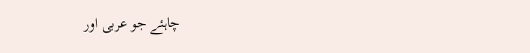چاہئے جو عربی اور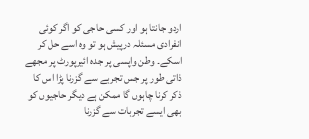اردو جانتا ہو اور کسی حاجی کو اگر کوئی انفرادی مسئلہ درپیش ہو تو وہ اسے حل کر اسکے۔ وطن واپسی پر جدہ ائیرپورٹ پر مجھے ذاتی طور پر جس تجربے سے گزرنا پڑا اس کا ذکر کرنا چاہوں گا ممکن ہے دیگر حاجیوں کو بھی ایسے تجربات سے گزرنا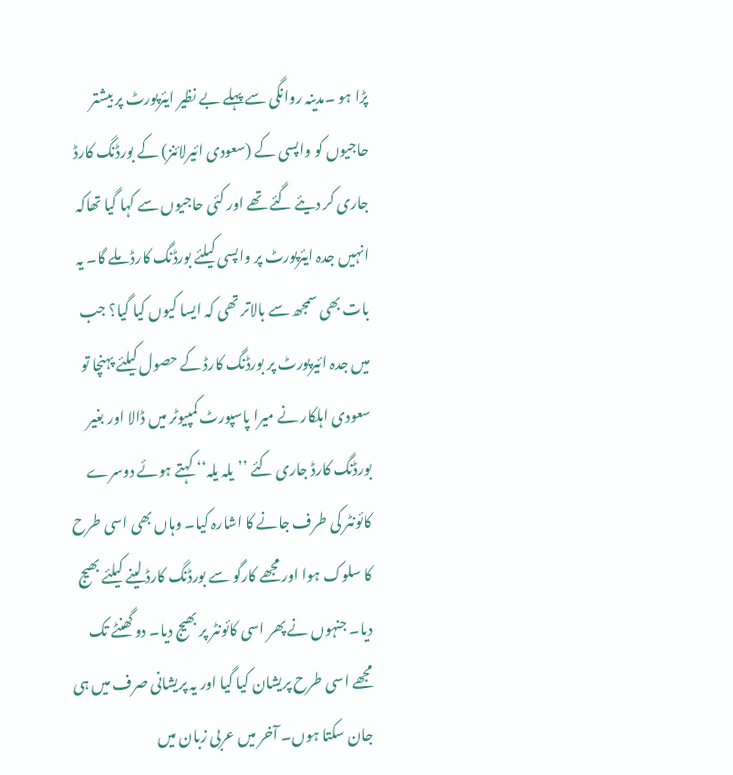پڑا ہو ۔مدینہ روانگی سے پہلے بے نظیر ایئرپورٹ پر بیشتر حاجیوں کو واپسی کے (سعودی ائیرلائنز) کے بورڈنگ کارڈ جاری کر دیئے گئے تھے اور کئی حاجیوں سے کہا گیا تھاکہ انہیں جدہ ایئرپورٹ پر واپسی کیلئے بورڈنگ کارڈ ملے گا۔ یہ بات بھی سمجھ سے بالاتر تھی کہ ایسا کیوں کیا گیا؟ جب میں جدہ ائیرپورٹ پر بورڈنگ کارڈ کے حصول کیلئے پہنچا تو سعودی اہلکار نے میرا پاسپورٹ کمپیوٹر میں ڈالا اور بغیر بورڈنگ کارڈ جاری کئے ’’یلہ یلہ‘‘ کہتے ہوئے دوسرے کائونٹر کی طرف جانے کا اشارہ کیا۔ وہاں بھی اسی طرح کا سلوک ہوا اور مجھے کارگو سے بورڈنگ کارڈ لینے کیلئے بھیج دیا۔ جنہوں نے پھر اسی کائونٹر پر بھیج دیا۔ دو گھنٹے تک مجھے اسی طرح پریشان کیا گیا اور یہ پریشانی صرف میں ہی جان سکتا ہوں۔ آخر میں عربی زبان میں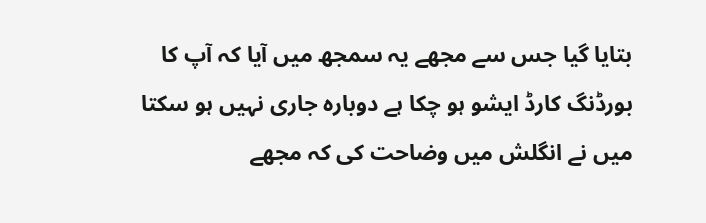بتایا گیا جس سے مجھے یہ سمجھ میں آیا کہ آپ کا بورڈنگ کارڈ ایشو ہو چکا ہے دوبارہ جاری نہیں ہو سکتا میں نے انگلش میں وضاحت کی کہ مجھے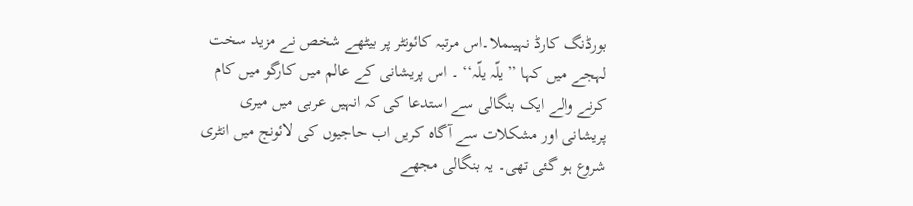بورڈنگ کارڈ نہیںملا۔اس مرتبہ کائونٹر پر بیٹھے شخص نے مزید سخت لہجے میں کہا ’’یلّہ یلّہ‘‘ ۔ اس پریشانی کے عالم میں کارگو میں کام کرنے والے ایک بنگالی سے استدعا کی کہ انہیں عربی میں میری پریشانی اور مشکلات سے آگاہ کریں اب حاجیوں کی لائونج میں انٹری شروع ہو گئی تھی۔ یہ بنگالی مجھے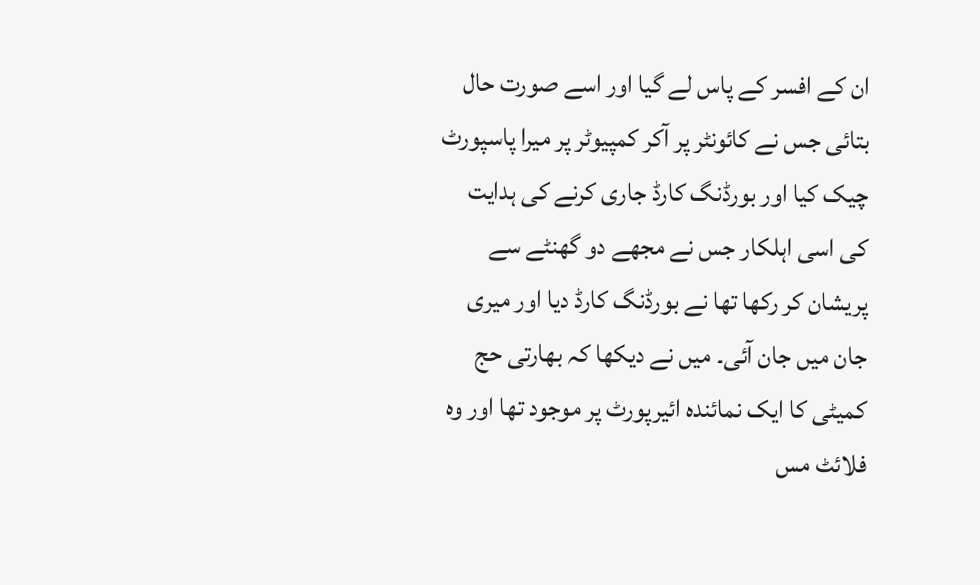ان کے افسر کے پاس لے گیا اور اسے صورت حال بتائی جس نے کائونٹر پر آکر کمپیوٹر پر میرا پاسپورٹ چیک کیا اور بورڈنگ کارڈ جاری کرنے کی ہدایت کی اسی اہلکار جس نے مجھے دو گھنٹے سے پریشان کر رکھا تھا نے بورڈنگ کارڈ دیا اور میری جان میں جان آئی۔ میں نے دیکھا کہ بھارتی حج کمیٹی کا ایک نمائندہ ائیرپورٹ پر موجود تھا اور وہ فلائٹ مس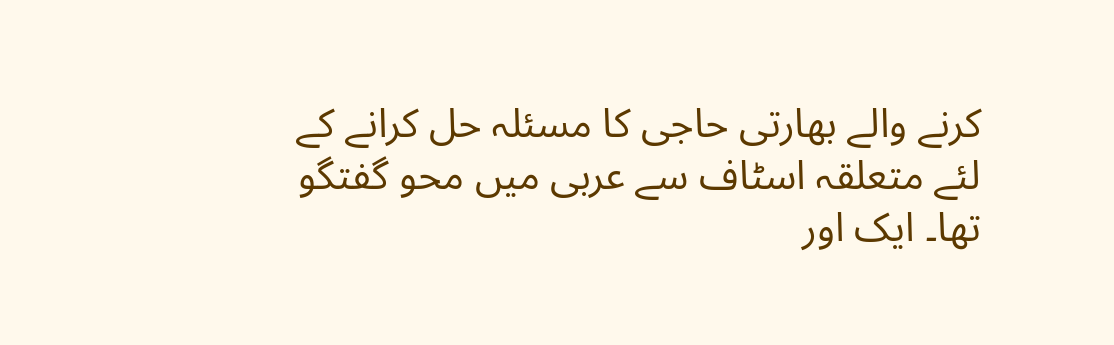کرنے والے بھارتی حاجی کا مسئلہ حل کرانے کے لئے متعلقہ اسٹاف سے عربی میں محو گفتگو تھا۔ ایک اور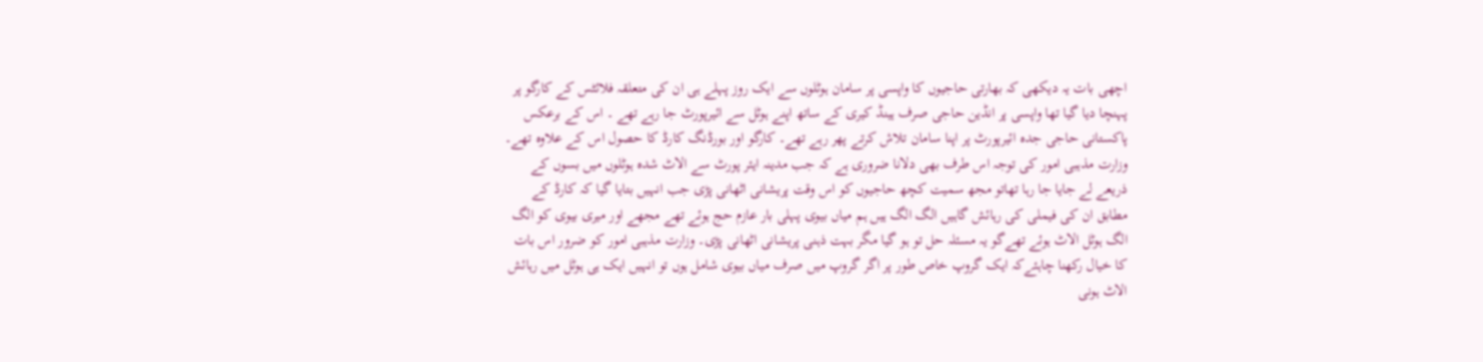اچھی بات یہ دیکھی کہ بھارتی حاجیوں کا واپسی پر سامان ہوٹلوں سے ایک روز پہلے ہی ان کی متعلقہ فلائٹس کے کارگو پر پہنچا دیا گیا تھا واپسی پر انڈین حاجی صرف ہینڈ کیری کے ساتھ اپنے ہوٹل سے ائیرپورٹ جا رہے تھے ۔ اس کے برعکس پاکستانی حاجی جدہ ائیرپورٹ پر اپنا سامان تلاش کرتے پھر رہے تھے۔ کارگو اور بورڈنگ کارڈ کا حصول اس کے علاوہ تھے۔ وزارت مذہبی امور کی توجہ اس طرف بھی دلانا ضروری ہے کہ جب مدینہ ایئر پورٹ سے الاٹ شدہ ہوٹلوں میں بسوں کے ذریعے لے جایا جا رہا تھاتو مجھ سمیت کچھ حاجیوں کو اس وقت پریشانی اٹھانی پڑی جب انہیں بتایا گیا کہ کارڈ کے مطابق ان کی فیملی کی رہائش گاہیں الگ الگ ہیں ہم میاں بیوی پہلی بار عازم حج ہوئے تھے مجھے اور میری بیوی کو الگ الگ ہوٹل الاٹ ہوئے تھےگو یہ مسئلہ حل تو ہو گیا مگر بہت ذہنی پریشانی اٹھانی پڑی۔ وزارت مذہبی امور کو ضرور اس بات کا خیال رکھنا چاہئےکہ ایک گروپ خاص طور پر اگر گروپ میں صرف میاں بیوی شامل ہوں تو انہیں ایک ہی ہوٹل میں رہائش الاٹ ہونی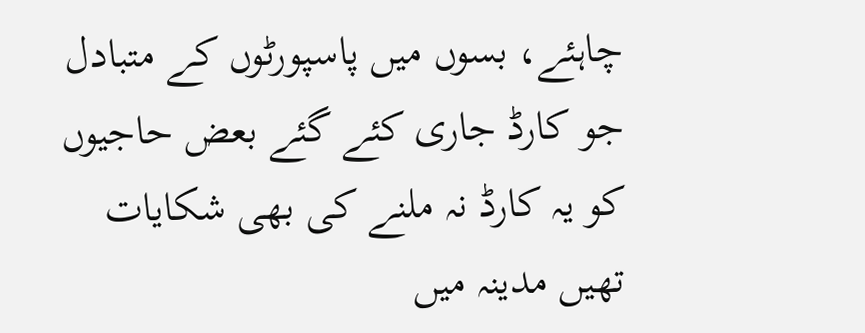چاہئے، بسوں میں پاسپورٹوں کے متبادل جو کارڈ جاری کئے گئے بعض حاجیوں کو یہ کارڈ نہ ملنے کی بھی شکایات تھیں مدینہ میں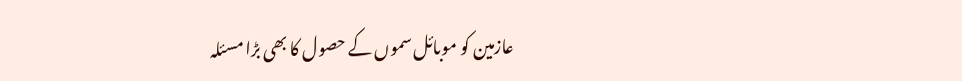عازمین کو موبائل سموں کے حصول کا بھی بڑا مسئلہ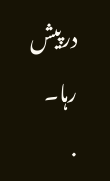درپیش رہا۔
.